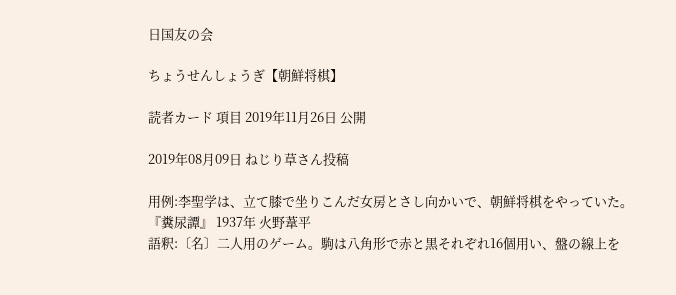日国友の会

ちょうせんしょうぎ【朝鮮将棋】

読者カード 項目 2019年11月26日 公開

2019年08月09日 ねじり草さん投稿

用例:李聖学は、立て膝で坐りこんだ女房とさし向かいで、朝鮮将棋をやっていた。
『糞尿譚』 1937年 火野葦平
語釈:〔名〕二人用のゲーム。駒は八角形で赤と黒それぞれ16個用い、盤の線上を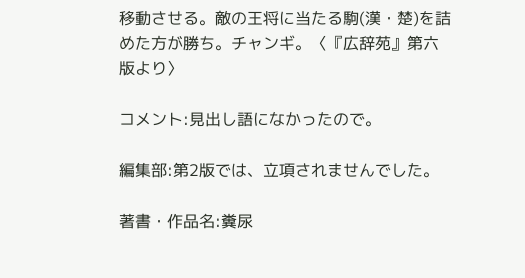移動させる。敵の王将に当たる駒(漢・楚)を詰めた方が勝ち。チャンギ。〈『広辞苑』第六版より〉

コメント:見出し語になかったので。

編集部:第2版では、立項されませんでした。

著書・作品名:糞尿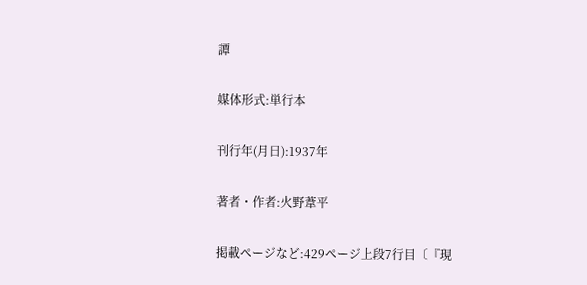譚

媒体形式:単行本

刊行年(月日):1937年

著者・作者:火野葦平

掲載ページなど:429ページ上段7行目〔『現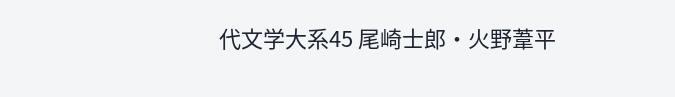代文学大系45 尾崎士郎・火野葦平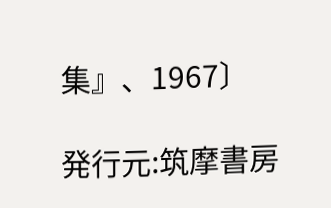集』、1967〕

発行元:筑摩書房